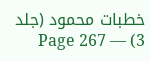خطبات محمود (جلد 3) — Page 267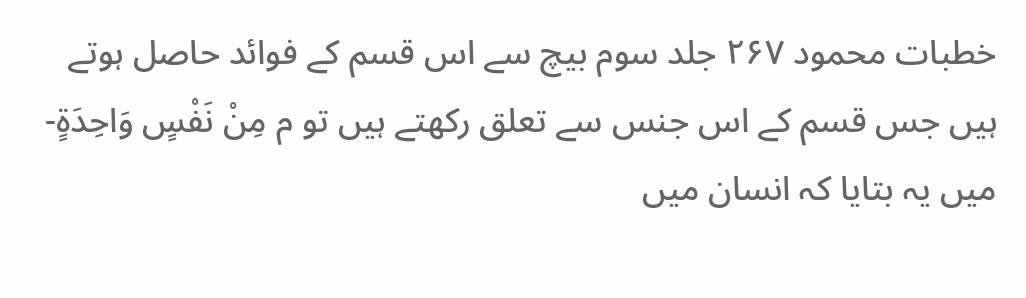خطبات محمود ۲۶۷ جلد سوم بیچ سے اس قسم کے فوائد حاصل ہوتے ہیں جس قسم کے اس جنس سے تعلق رکھتے ہیں تو م مِنْ نَفْسٍ وَاحِدَةٍ- میں یہ بتایا کہ انسان میں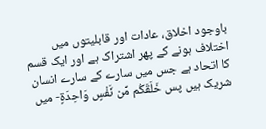باوجود اخلاق، عادات اور قابلیتوں میں اختلاف ہونے کے پھر اشتراک ہے اور ایک قسم کا اتحاد ہے جس میں سارے کے سارے انسان شریک ہیں پس خَلَقَكُم مِّن نَّفْسٍ وَاحِدَةٍ- میں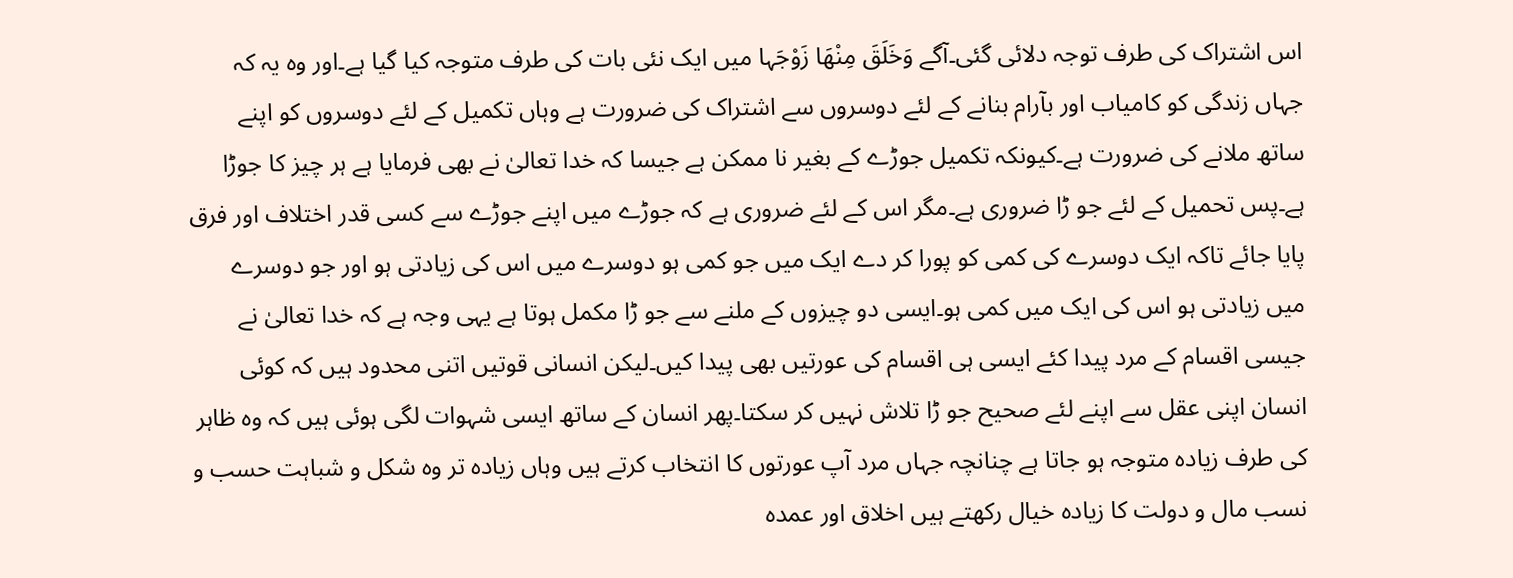اس اشتراک کی طرف توجہ دلائی گئی۔آگے وَخَلَقَ مِنْهَا زَوْجَہا میں ایک نئی بات کی طرف متوجہ کیا گیا ہے۔اور وہ یہ کہ جہاں زندگی کو کامیاب اور بآرام بنانے کے لئے دوسروں سے اشتراک کی ضرورت ہے وہاں تکمیل کے لئے دوسروں کو اپنے ساتھ ملانے کی ضرورت ہے۔کیونکہ تکمیل جوڑے کے بغیر نا ممکن ہے جیسا کہ خدا تعالیٰ نے بھی فرمایا ہے ہر چیز کا جوڑا ہے۔پس تحمیل کے لئے جو ڑا ضروری ہے۔مگر اس کے لئے ضروری ہے کہ جوڑے میں اپنے جوڑے سے کسی قدر اختلاف اور فرق پایا جائے تاکہ ایک دوسرے کی کمی کو پورا کر دے ایک میں جو کمی ہو دوسرے میں اس کی زیادتی ہو اور جو دوسرے میں زیادتی ہو اس کی ایک میں کمی ہو۔ایسی دو چیزوں کے ملنے سے جو ڑا مکمل ہوتا ہے یہی وجہ ہے کہ خدا تعالیٰ نے جیسی اقسام کے مرد پیدا کئے ایسی ہی اقسام کی عورتیں بھی پیدا کیں۔لیکن انسانی قوتیں اتنی محدود ہیں کہ کوئی انسان اپنی عقل سے اپنے لئے صحیح جو ڑا تلاش نہیں کر سکتا۔پھر انسان کے ساتھ ایسی شہوات لگی ہوئی ہیں کہ وہ ظاہر کی طرف زیادہ متوجہ ہو جاتا ہے چنانچہ جہاں مرد آپ عورتوں کا انتخاب کرتے ہیں وہاں زیادہ تر وہ شکل و شباہت حسب و نسب مال و دولت کا زیادہ خیال رکھتے ہیں اخلاق اور عمدہ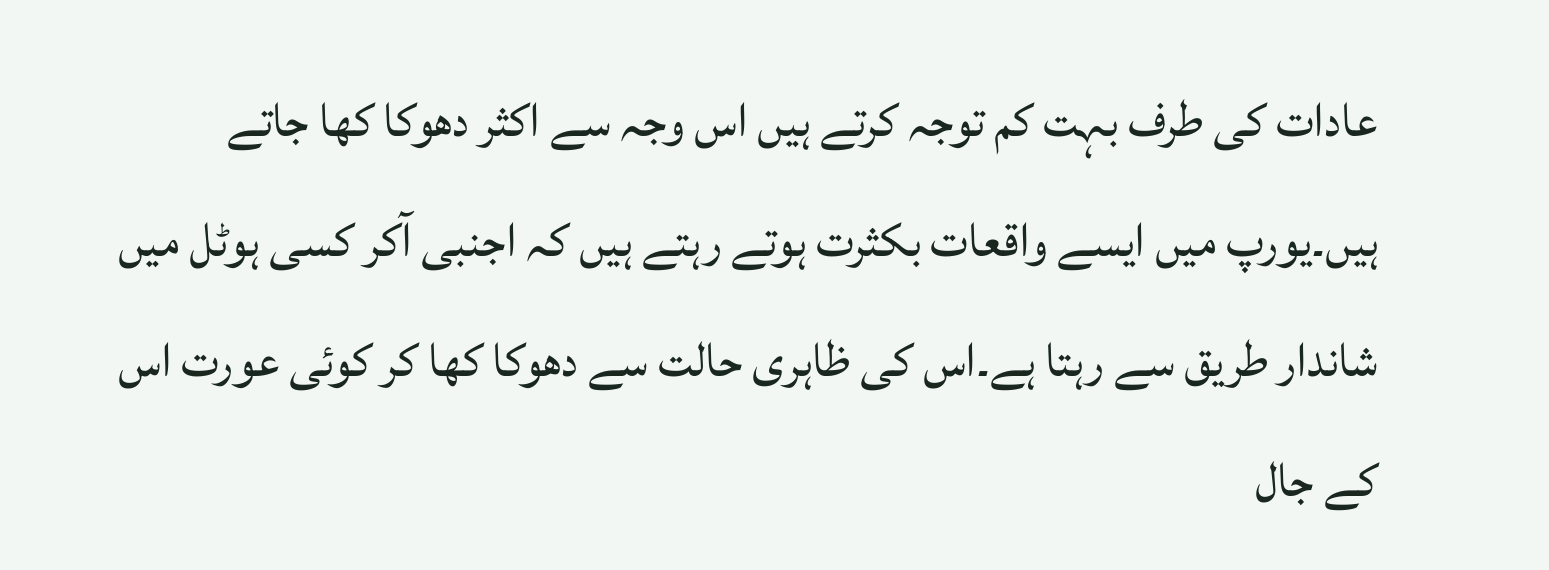عادات کی طرف بہت کم توجہ کرتے ہیں اس وجہ سے اکثر دھوکا کھا جاتے ہیں۔یورپ میں ایسے واقعات بکثرت ہوتے رہتے ہیں کہ اجنبی آکر کسی ہوٹل میں شاندار طریق سے رہتا ہے۔اس کی ظاہری حالت سے دھوکا کھا کر کوئی عورت اس کے جال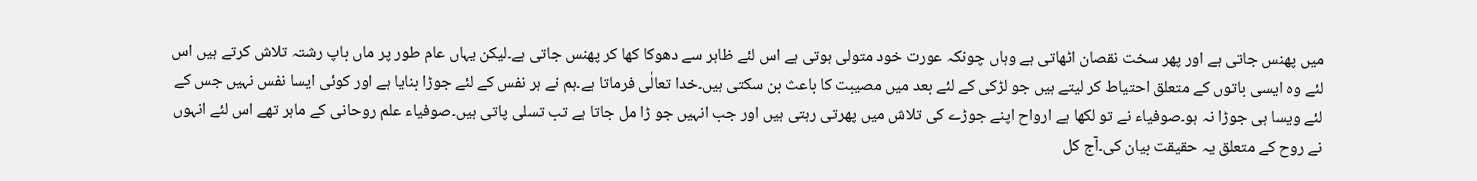میں پھنس جاتی ہے اور پھر سخت نقصان اٹھاتی ہے وہاں چونکہ عورت خود متولی ہوتی ہے اس لئے ظاہر سے دھوکا کھا کر پھنس جاتی ہے۔لیکن یہاں عام طور پر ماں باپ رشتہ تلاش کرتے ہیں اس لئے وہ ایسی باتوں کے متعلق احتیاط کر لیتے ہیں جو لڑکی کے لئے بعد میں مصیبت کا باعث بن سکتی ہیں۔خدا تعالٰی فرماتا ہے۔ہم نے ہر نفس کے لئے جوڑا بنایا ہے اور کوئی ایسا نفس نہیں جس کے لئے ویسا ہی جوڑا نہ ہو۔صوفیاء نے تو لکھا ہے ارواح اپنے جوڑے کی تلاش میں پھرتی رہتی ہیں اور جب انہیں جو ڑا مل جاتا ہے تب تسلی پاتی ہیں۔صوفیاء علم روحانی کے ماہر تھے اس لئے انہوں نے روح کے متعلق یہ حقیقت بیان کی۔آج کل